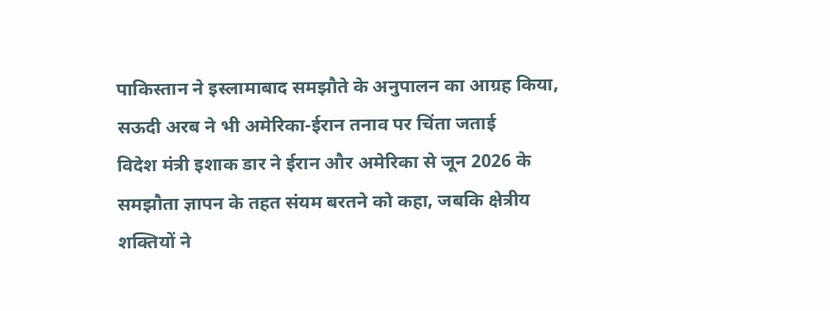पाकिस्तान ने इस्लामाबाद समझौते के अनुपालन का आग्रह किया, सऊदी अरब ने भी अमेरिका-ईरान तनाव पर चिंता जताई
विदेश मंत्री इशाक डार ने ईरान और अमेरिका से जून 2026 के समझौता ज्ञापन के तहत संयम बरतने को कहा, जबकि क्षेत्रीय शक्तियों ने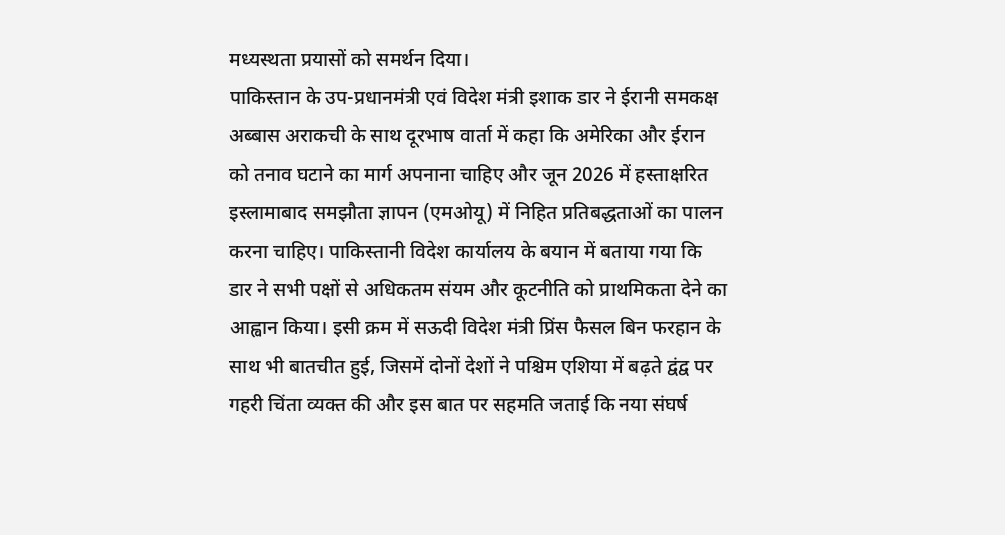मध्यस्थता प्रयासों को समर्थन दिया।
पाकिस्तान के उप-प्रधानमंत्री एवं विदेश मंत्री इशाक डार ने ईरानी समकक्ष अब्बास अराकची के साथ दूरभाष वार्ता में कहा कि अमेरिका और ईरान को तनाव घटाने का मार्ग अपनाना चाहिए और जून 2026 में हस्ताक्षरित इस्लामाबाद समझौता ज्ञापन (एमओयू) में निहित प्रतिबद्धताओं का पालन करना चाहिए। पाकिस्तानी विदेश कार्यालय के बयान में बताया गया कि डार ने सभी पक्षों से अधिकतम संयम और कूटनीति को प्राथमिकता देने का आह्वान किया। इसी क्रम में सऊदी विदेश मंत्री प्रिंस फैसल बिन फरहान के साथ भी बातचीत हुई, जिसमें दोनों देशों ने पश्चिम एशिया में बढ़ते द्वंद्व पर गहरी चिंता व्यक्त की और इस बात पर सहमति जताई कि नया संघर्ष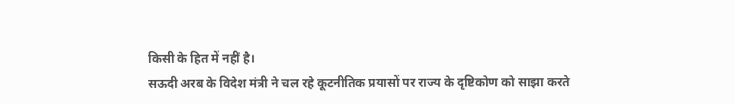किसी के हित में नहीं है।
सऊदी अरब के विदेश मंत्री ने चल रहे कूटनीतिक प्रयासों पर राज्य के दृष्टिकोण को साझा करते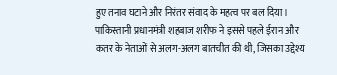हुए तनाव घटाने और निरंतर संवाद के महत्व पर बल दिया। पाकिस्तानी प्रधानमंत्री शहबाज शरीफ ने इससे पहले ईरान और कतर के नेताओं से अलग-अलग बातचीत की थी, जिसका उद्देश्य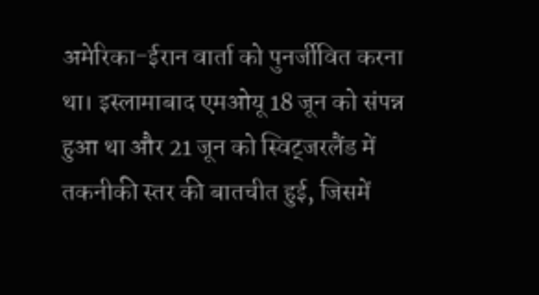अमेरिका-ईरान वार्ता को पुनर्जीवित करना था। इस्लामाबाद एमओयू 18 जून को संपन्न हुआ था और 21 जून को स्विट्जरलैंड में तकनीकी स्तर की बातचीत हुई, जिसमें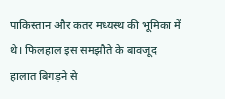पाकिस्तान और कतर मध्यस्थ की भूमिका में थे। फिलहाल इस समझौते के बावजूद हालात बिगड़ने से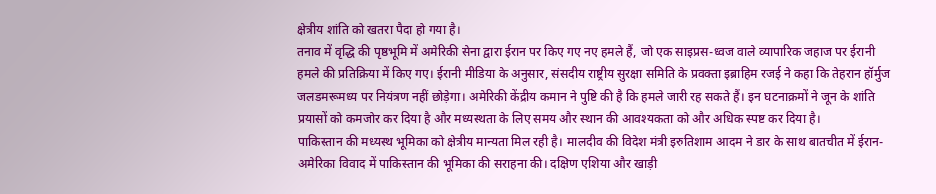क्षेत्रीय शांति को खतरा पैदा हो गया है।
तनाव में वृद्धि की पृष्ठभूमि में अमेरिकी सेना द्वारा ईरान पर किए गए नए हमले हैं, जो एक साइप्रस-ध्वज वाले व्यापारिक जहाज पर ईरानी हमले की प्रतिक्रिया में किए गए। ईरानी मीडिया के अनुसार, संसदीय राष्ट्रीय सुरक्षा समिति के प्रवक्ता इब्राहिम रजई ने कहा कि तेहरान हॉर्मुज जलडमरूमध्य पर नियंत्रण नहीं छोड़ेगा। अमेरिकी केंद्रीय कमान ने पुष्टि की है कि हमले जारी रह सकते हैं। इन घटनाक्रमों ने जून के शांति प्रयासों को कमजोर कर दिया है और मध्यस्थता के लिए समय और स्थान की आवश्यकता को और अधिक स्पष्ट कर दिया है।
पाकिस्तान की मध्यस्थ भूमिका को क्षेत्रीय मान्यता मिल रही है। मालदीव की विदेश मंत्री इरुतिशाम आदम ने डार के साथ बातचीत में ईरान-अमेरिका विवाद में पाकिस्तान की भूमिका की सराहना की। दक्षिण एशिया और खाड़ी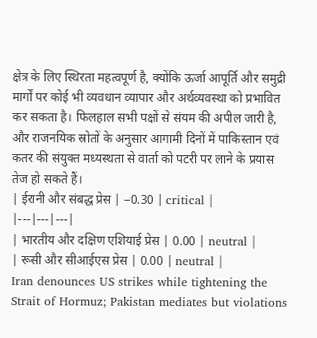क्षेत्र के लिए स्थिरता महत्वपूर्ण है, क्योंकि ऊर्जा आपूर्ति और समुद्री मार्गों पर कोई भी व्यवधान व्यापार और अर्थव्यवस्था को प्रभावित कर सकता है। फिलहाल सभी पक्षों से संयम की अपील जारी है, और राजनयिक स्रोतों के अनुसार आगामी दिनों में पाकिस्तान एवं कतर की संयुक्त मध्यस्थता से वार्ता को पटरी पर लाने के प्रयास तेज हो सकते हैं।
| ईरानी और संबद्ध प्रेस | −0.30 | critical |
|---|---|---|
| भारतीय और दक्षिण एशियाई प्रेस | 0.00 | neutral |
| रूसी और सीआईएस प्रेस | 0.00 | neutral |
Iran denounces US strikes while tightening the Strait of Hormuz; Pakistan mediates but violations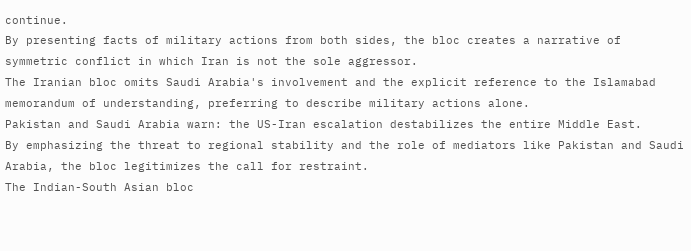continue.
By presenting facts of military actions from both sides, the bloc creates a narrative of symmetric conflict in which Iran is not the sole aggressor.
The Iranian bloc omits Saudi Arabia's involvement and the explicit reference to the Islamabad memorandum of understanding, preferring to describe military actions alone.
Pakistan and Saudi Arabia warn: the US-Iran escalation destabilizes the entire Middle East.
By emphasizing the threat to regional stability and the role of mediators like Pakistan and Saudi Arabia, the bloc legitimizes the call for restraint.
The Indian-South Asian bloc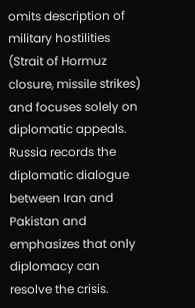omits description of military hostilities (Strait of Hormuz closure, missile strikes) and focuses solely on diplomatic appeals.
Russia records the diplomatic dialogue between Iran and Pakistan and emphasizes that only diplomacy can resolve the crisis.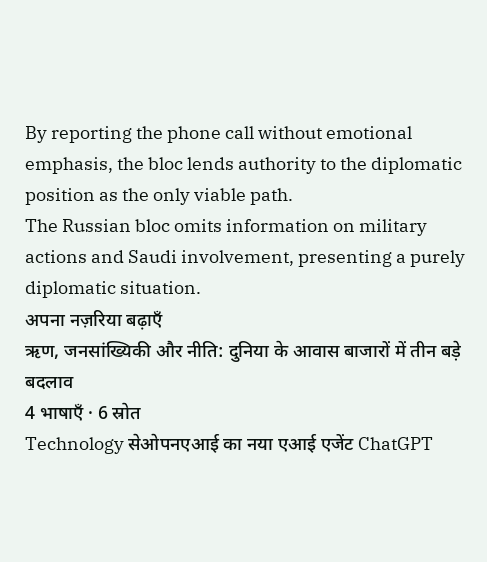By reporting the phone call without emotional emphasis, the bloc lends authority to the diplomatic position as the only viable path.
The Russian bloc omits information on military actions and Saudi involvement, presenting a purely diplomatic situation.
अपना नज़रिया बढ़ाएँ
ऋण, जनसांख्यिकी और नीति: दुनिया के आवास बाजारों में तीन बड़े बदलाव
4 भाषाएँ · 6 स्रोत
Technology सेओपनएआई का नया एआई एजेंट ChatGPT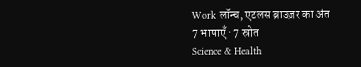Work लॉन्च, एटलस ब्राउज़र का अंत
7 भाषाएँ · 7 स्रोत
Science & Health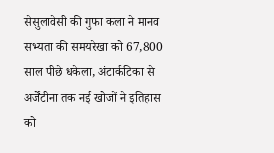सेसुलावेसी की गुफा कला ने मानव सभ्यता की समयरेखा को 67,800 साल पीछे धकेला, अंटार्कटिका से अर्जेंटीना तक नई खोजों ने इतिहास को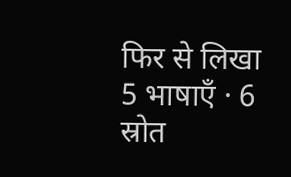फिर से लिखा
5 भाषाएँ · 6 स्रोत